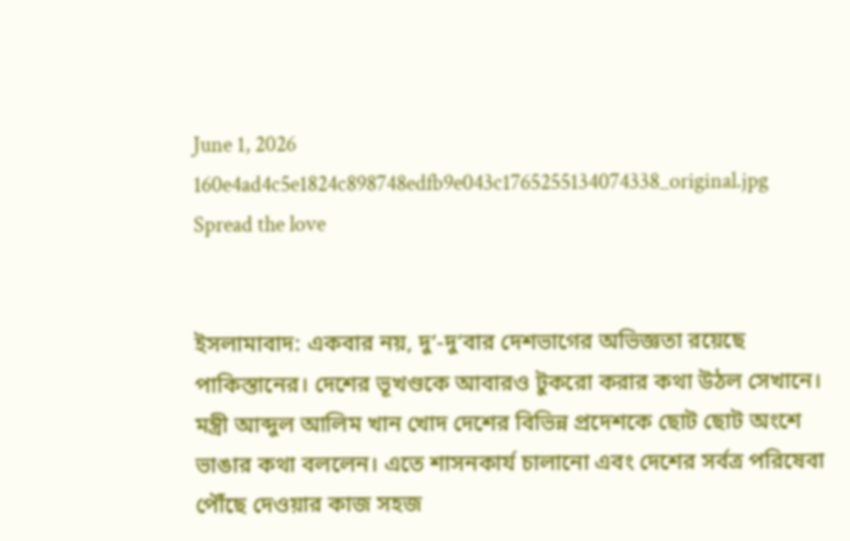June 1, 2026
160e4ad4c5e1824c898748edfb9e043c1765255134074338_original.jpg
Spread the love


ইসলামাবাদ: একবার নয়, দু’-দু’বার দেশভাগের অভিজ্ঞতা রয়েছে পাকিস্তানের। দেশের ভূখণ্ডকে আবারও টুকরো করার কথা উঠল সেখানে। মন্ত্রী আব্দুল আলিম খান খোদ দেশের বিভিন্ন প্রদেশকে ছোট ছোট অংশে ভাঙার কথা বললেন। এতে শাসনকার্য চালানো এবং দেশের সর্বত্র পরিষেবা পৌঁছে দেওয়ার কাজ সহজ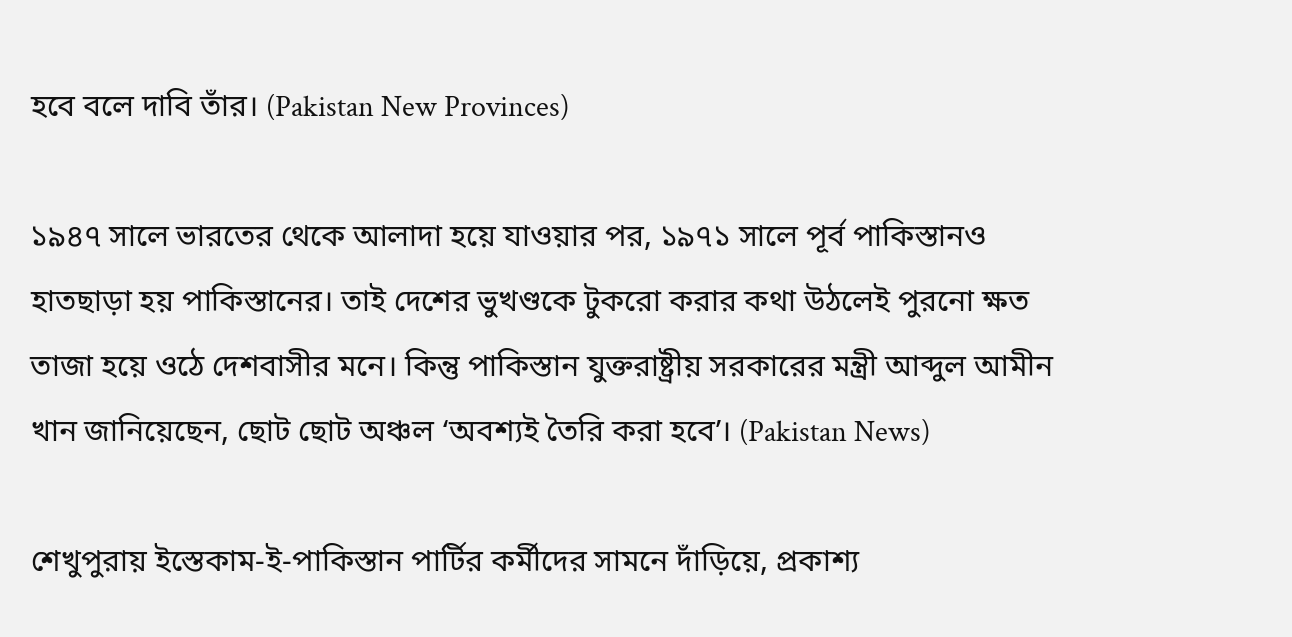হবে বলে দাবি তাঁর। (Pakistan New Provinces)

১৯৪৭ সালে ভারতের থেকে আলাদা হয়ে যাওয়ার পর, ১৯৭১ সালে পূর্ব পাকিস্তানও হাতছাড়া হয় পাকিস্তানের। তাই দেশের ভুখণ্ডকে টুকরো করার কথা উঠলেই পুরনো ক্ষত তাজা হয়ে ওঠে দেশবাসীর মনে। কিন্তু পাকিস্তান যুক্তরাষ্ট্রীয় সরকারের মন্ত্রী আব্দুল আমীন খান জানিয়েছেন, ছোট ছোট অঞ্চল ‘অবশ্যই তৈরি করা হবে’। (Pakistan News)

শেখুপুরায় ইস্তেকাম-ই-পাকিস্তান পার্টির কর্মীদের সামনে দাঁড়িয়ে, প্রকাশ্য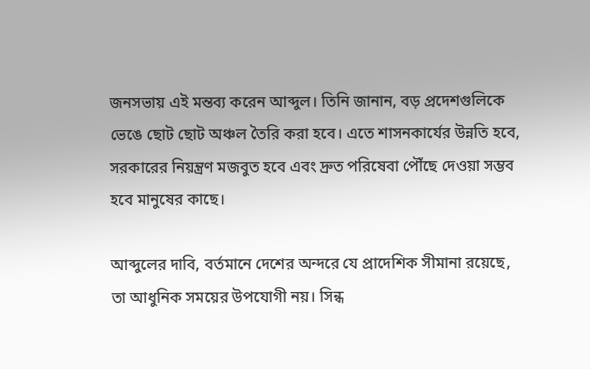জনসভায় এই মন্তব্য করেন আব্দুল। তিনি জানান, বড় প্রদেশগুলিকে ভেঙে ছোট ছোট অঞ্চল তৈরি করা হবে। এতে শাসনকার্যের উন্নতি হবে, সরকারের নিয়ন্ত্রণ মজবুত হবে এবং দ্রুত পরিষেবা পৌঁছে দেওয়া সম্ভব হবে মানুষের কাছে।

আব্দুলের দাবি, বর্তমানে দেশের অন্দরে যে প্রাদেশিক সীমানা রয়েছে, তা আধুনিক সময়ের উপযোগী নয়। সিন্ধ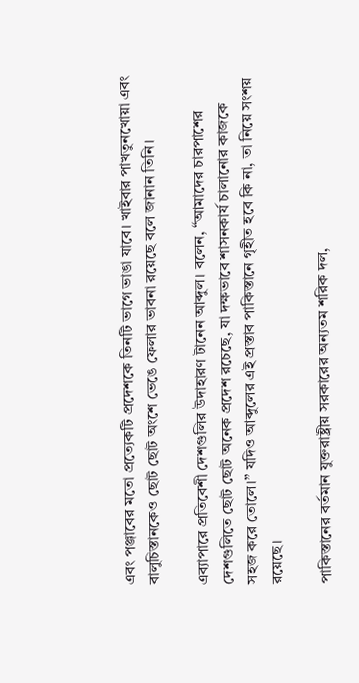এবং পঞ্জাবের মতো প্রত্যেকটি প্রদেশকে তিনটি ভাগে ভাঙা যাবে। খাইবার পাখতুনখোয়া এবং বালুচিস্তানকেও ছোট ছোট অংশে ভেঙে ফেলার ভাবনা রয়েছে বলে জানান তিনি।

এব্যাপারে প্রতিবেশী দেশগুলির উদাহারণ টানেন আব্দুল। বলেন, “আমাদের চারপাশের দেশগুলিতে ছোট ছোট অনেক প্রদেশ রচেছে, যা দক্ষভাবে শাসনকার্য চালানোর কাজকে সহজ করে তোলে।” যদিও আব্দুলের এই প্রস্তাব পাকিস্তানে গৃহীত হবে কি না, তা নিয়ে সংশয় রয়েছে।

পাকিস্তানের বর্তমান যুক্তরাষ্ট্রীয় সরকারের অন্যতম শরিক দল,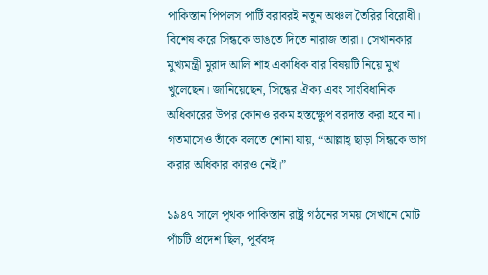পাকিস্তান পিপলস পার্টি বরাবরই নতুন অঞ্চল তৈরির বিরোধী। বিশেষ করে সিন্ধকে ভাঙতে দিতে নারাজ তারা। সেখানকার মুখ্যমন্ত্রী মুরাদ আলি শাহ একাধিক বার বিষয়টি নিয়ে মুখ খুলেছেন। জানিয়েছেন, সিন্ধের ঐক্য এবং সাংবিধানিক অধিকারের উপর কোনও রকম হস্তক্ষেুপ বরদাস্ত করা হবে না। গতমাসেও তাঁকে বলতে শোনা যায়, “আল্লাহ্ ছাড়া সিন্ধকে ভাগ করার অধিকার কারও নেই।”

১৯৪৭ সালে পৃথক পাকিস্তান রাষ্ট্র গঠনের সময় সেখানে মোট পাঁচটি প্রদেশ ছিল, পূর্ববঙ্গ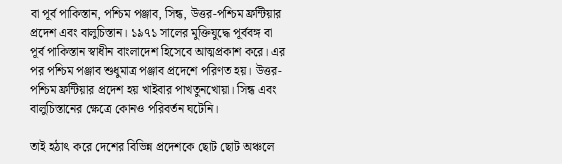বা পূর্ব পাকিস্তান, পশ্চিম পঞ্জাব, সিন্ধ, উত্তর-পশ্চিম ফ্রন্টিয়ার প্রদেশ এবং বালুচিস্তান। ১৯৭১ সালের মুক্তিযুদ্ধে পূর্ববঙ্গ বা পূর্ব পাকিস্তান স্বাধীন বাংলাদেশ হিসেবে আত্মপ্রকাশ করে। এর পর পশ্চিম পঞ্জাব শুধুমাত্র পঞ্জাব প্রদেশে পরিণত হয়। উত্তর-পশ্চিম ফ্রন্টিয়ার প্রদেশ হয় খাইবার পাখতুনখোয়া। সিন্ধ এবং বালুচিস্তানের ক্ষেত্রে কোনও পরিবর্তন ঘটেনি।

তাই হঠাৎ করে দেশের বিভিন্ন প্রদেশকে ছোট ছোট অঞ্চলে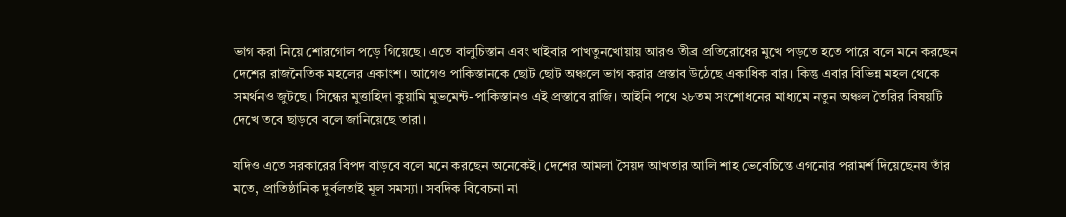ভাগ করা নিয়ে শোরগোল পড়ে গিয়েছে। এতে বালুচিস্তান এবং খাইবার পাখতুনখোয়ায় আরও তীব্র প্রতিরোধের মুখে পড়তে হতে পারে বলে মনে করছেন দেশের রাজনৈতিক মহলের একাংশ। আগেও পাকিস্তানকে ছোট ছোট অঞ্চলে ভাগ করার প্রস্তাব উঠেছে একাধিক বার। কিন্তু এবার বিভিন্ন মহল থেকে সমর্থনও জুটছে। সিন্ধের মুত্তাহিদা কুয়ামি মুভমেন্ট-পাকিস্তানও এই প্রস্তাবে রাজি। আইনি পথে ২৮তম সংশোধনের মাধ্যমে নতুন অঞ্চল তৈরির বিষয়টি দেখে তবে ছাড়বে বলে জানিয়েছে তারা।

যদিও এতে সরকারের বিপদ বাড়বে বলে মনে করছেন অনেকেই। দেশের আমলা সৈয়দ আখতার আলি শাহ ভেবেচিন্তে এগনোর পরামর্শ দিয়েছেনয তাঁর মতে, প্রাতিষ্ঠানিক দুর্বলতাই মূল সমস্যা। সবদিক বিবেচনা না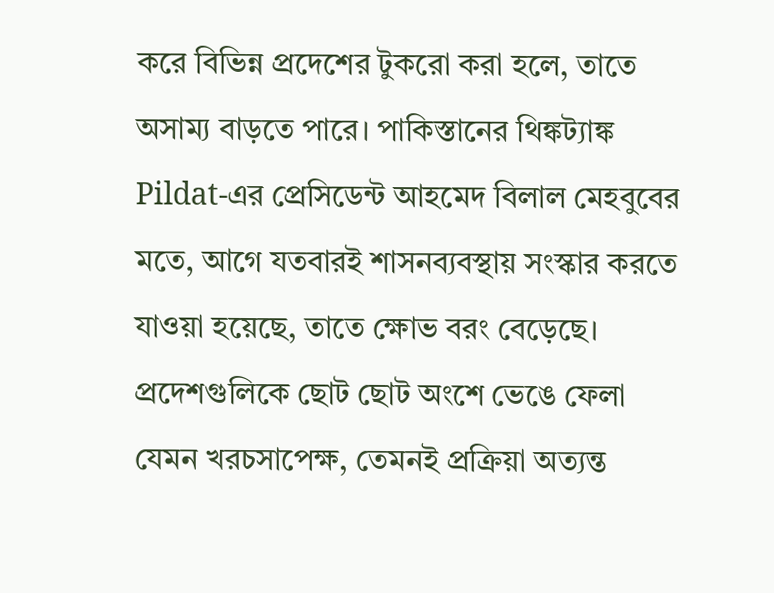করে বিভিন্ন প্রদেশের টুকরো করা হলে, তাতে অসাম্য বাড়তে পারে। পাকিস্তানের থিঙ্কট্যাঙ্ক Pildat-এর প্রেসিডেন্ট আহমেদ বিলাল মেহবুবের মতে, আগে যতবারই শাসনব্যবস্থায় সংস্কার করতে যাওয়া হয়েছে, তাতে ক্ষোভ বরং বেড়েছে। প্রদেশগুলিকে ছোট ছোট অংশে ভেঙে ফেলা যেমন খরচসাপেক্ষ, তেমনই প্রক্রিয়া অত্যন্ত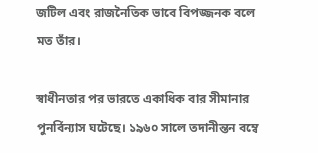জটিল এবং রাজনৈতিক ভাবে বিপজ্জনক বলে মত তাঁর।

স্বাধীনতার পর ভারতে একাধিক বার সীমানার পুনর্বিন্যাস ঘটেছে। ১৯৬০ সালে তদানীন্তন বম্বে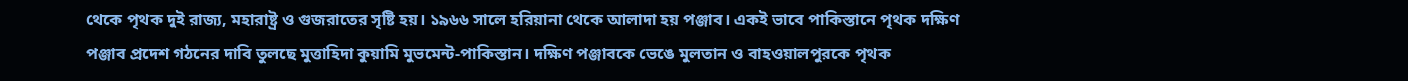থেকে পৃথক দুই রাজ্য, মহারাষ্ট্র ও গুজরাতের সৃষ্টি হয়। ১৯৬৬ সালে হরিয়ানা থেকে আলাদা হয় পঞ্জাব। একই ভাবে পাকিস্তানে পৃথক দক্ষিণ পঞ্জাব প্রদেশ গঠনের দাবি তুলছে মুত্তাহিদা কুয়ামি মুভমেন্ট-পাকিস্তান। দক্ষিণ পঞ্জাবকে ভেঙে মুলতান ও বাহওয়ালপুরকে পৃথক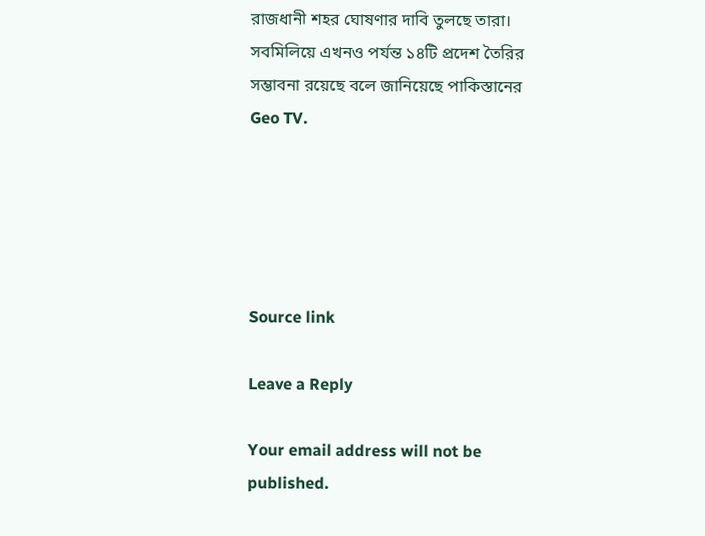রাজধানী শহর ঘোষণার দাবি তুলছে তারা। সবমিলিয়ে এখনও পর্যন্ত ১৪টি প্রদেশ তৈরির সম্ভাবনা রয়েছে বলে জানিয়েছে পাকিস্তানের Geo TV.





Source link

Leave a Reply

Your email address will not be published.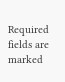Required fields are marked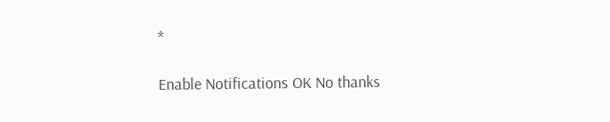*

Enable Notifications OK No thanks